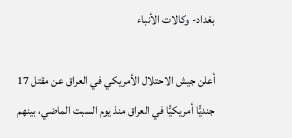بغداد- وكالات الأنباء

أعلن جيش الاحتلال الأمريكي في العراق عن مقتل 17 جنديًّا أمريكيًّا في العراق منذ يوم السبت الماضي، بينهم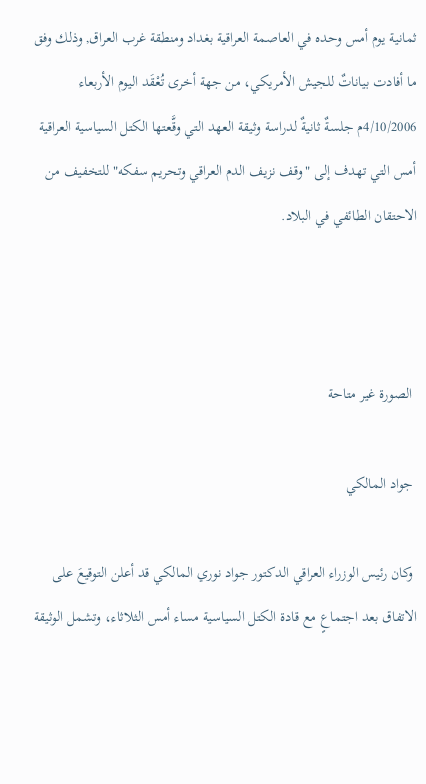ثمانية يوم أمس وحده في العاصمة العراقية بغداد ومنطقة غرب العراق, وذلك وفق ما أفادت بياناتٌ للجيش الأمريكي، من جهة أخرى تُعْقَد اليوم الأربعاء 4/10/2006م جلسةٌ ثانيةٌ لدراسة وثيقة العهد التي وقَّعتها الكتل السياسية العراقية أمس التي تهدف إلى "وقف نزيف الدم العراقي وتحريم سفكه" للتخفيف من الاحتقان الطائفي في البلاد.



 الصورة غير متاحة

 جواد المالكي

 وكان رئيس الوزراء العراقي الدكتور جواد نوري المالكي قد أعلن التوقيعَ على الاتفاق بعد اجتماعٍ مع قادة الكتل السياسية مساء أمس الثلاثاء، وتشمل الوثيقة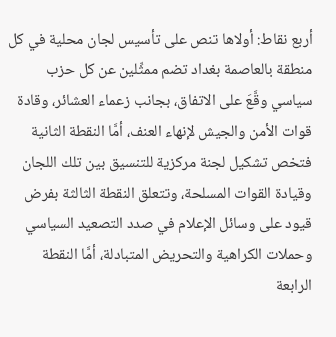أربع نقاط: أولاها تنص على تأسيس لجان محلية في كل منطقة بالعاصمة بغداد تضم ممثِّلين عن كل حزب سياسي وقَّعَ على الاتفاق، بجانب زعماء العشائر، وقادة قوات الأمن والجيش لإنهاء العنف، أمَّا النقطة الثانية فتخص تشكيل لجنة مركزية للتنسيق بين تلك اللجان وقيادة القوات المسلحة، وتتعلق النقطة الثالثة بفرض قيود على وسائل الإعلام في صدد التصعيد السياسي وحملات الكراهية والتحريض المتبادلة، أمَّا النقطة الرابعة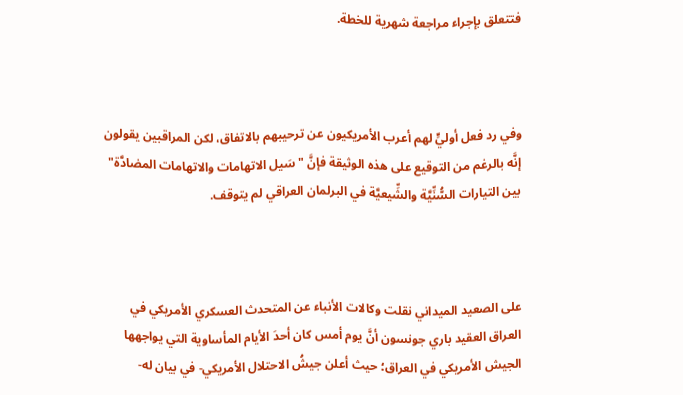فتتعلق بإجراء مراجعة شهرية للخطة.



وفي رد فعل أوليٍّ لهم أعرب الأمريكيون عن ترحيبهم بالاتفاق، لكن المراقبين يقولون إنَّه بالرغم من التوقيع على هذه الوثيقة فإنَّ "سَيل الاتهامات والاتهامات المضادَّة" بين التيارات السُّنِّيَّة والشِّيعيَّة في البرلمان العراقي لم يتوقف.



على الصعيد الميداني نقلت وكالات الأنباء عن المتحدث العسكري الأمريكي في العراق العقيد باري جونسون أنَّ يوم أمس كان أحدَ الأيام المأساوية التي يواجهها الجيش الأمريكي في العراق؛ حيث أعلن جيشُ الاحتلال الأمريكي- في بيان له-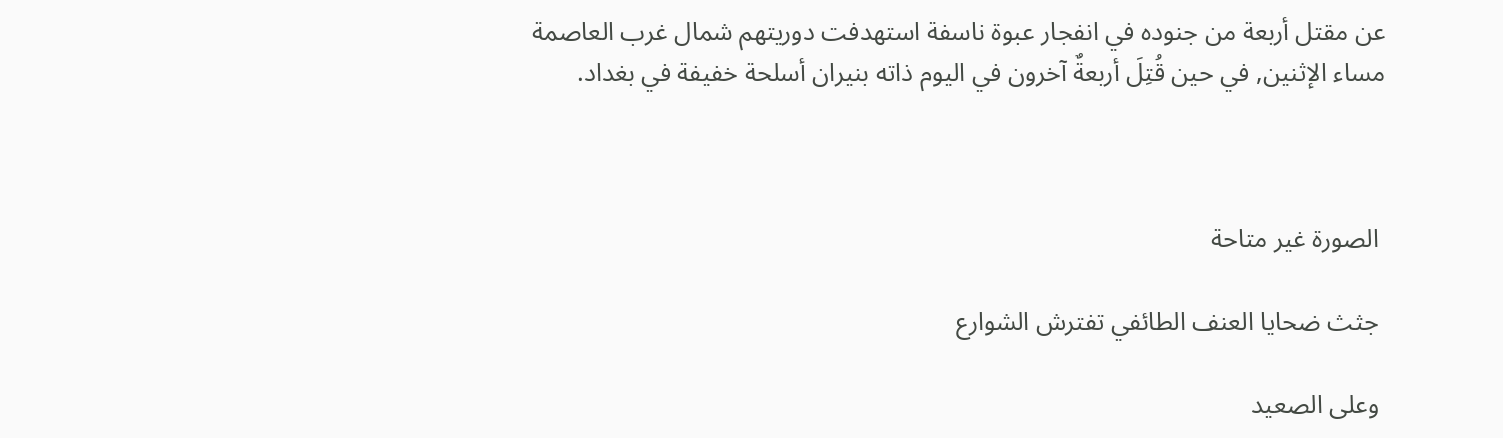عن مقتل أربعة من جنوده في انفجار عبوة ناسفة استهدفت دوريتهم شمال غرب العاصمة مساء الإثنين, في حين قُتِلَ أربعةٌ آخرون في اليوم ذاته بنيران أسلحة خفيفة في بغداد.



 الصورة غير متاحة

 جثث ضحايا العنف الطائفي تفترش الشوارع

 وعلى الصعيد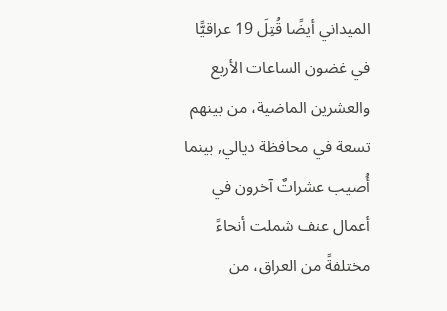الميداني أيضًا قُتِلَ 19 عراقيًّا في غضون الساعات الأربع والعشرين الماضية، من بينهم تسعة في محافظة ديالي, بينما أُصيب عشراتٌ آخرون في أعمال عنف شملت أنحاءً مختلفةً من العراق، من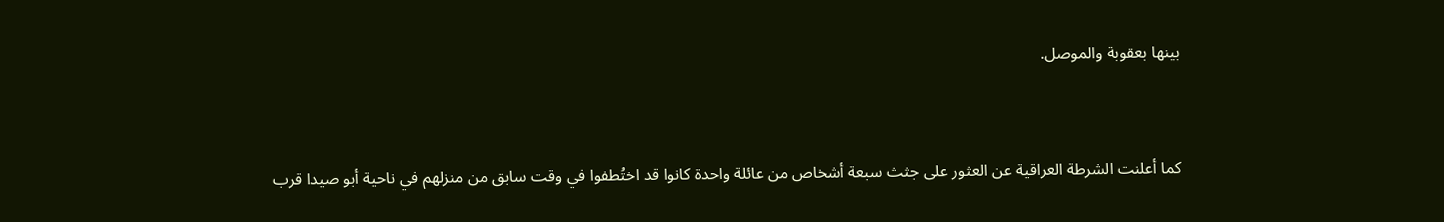بينها بعقوبة والموصل.



كما أعلنت الشرطة العراقية عن العثور على جثث سبعة أشخاص من عائلة واحدة كانوا قد اختُطفوا في وقت سابق من منزلهم في ناحية أبو صيدا قرب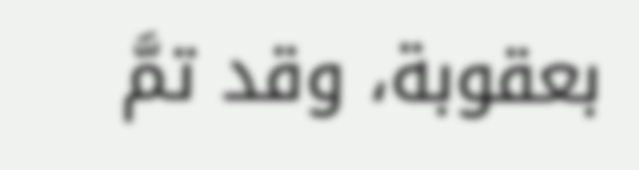بعقوبة، وقد تمَّ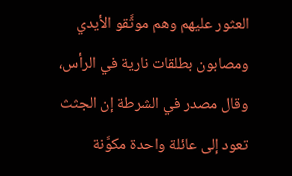العثور عليهم وهم موثَّقو الأيدي ومصابون بطلقات نارية في الرأس، وقال مصدر في الشرطة إن الجثث تعود إلى عائلة واحدة مكوَّنة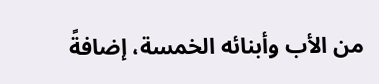من الأب وأبنائه الخمسة، إضافةً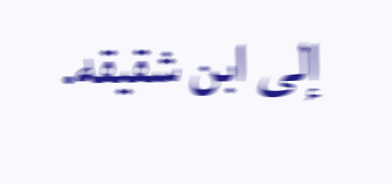إلى ابن شقيقه.